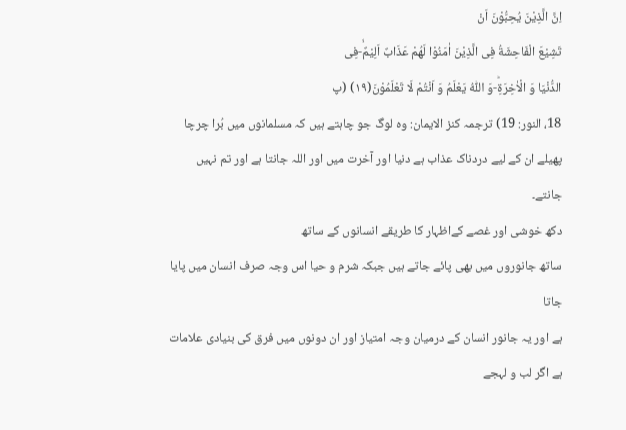اِنَّ الَّذِیْنَ یُحِبُّوْنَ اَنْ
تَشِیْعَ الْفَاحِشَةُ فِی الَّذِیْنَ اٰمَنُوْا لَهُمْ عَذَابٌ اَلِیْمٌۙ-فِی
الدُّنْیَا وَ الْاٰخِرَةِؕ-وَ اللّٰهُ یَعْلَمُ وَ اَنْتُمْ لَا تَعْلَمُوْنَ(۱۹) (پ
18، النور: 19) ترجمہ کنز الایمان: وہ لوگ جو چاہتے ہیں کہ مسلمانوں میں بُرا چرچا
پھیلے ان کے لیے دردناک عذاب ہے دنیا اور آخرت میں اور اللہ جانتا ہے اور تم نہیں
جانتے۔
دکھ خوشی اور غصے کےاظہار کا طریقے انسانوں کے ساتھ
ساتھ جانوروں میں بھی پائے جاتے ہیں جبکہ شرم و حیا اس وجہ صرف انسان میں پایا جاتا
ہے اور یہ جانور انسان کے درمیان وجہ امتیاز اور ان دونوں میں فرق کی بنیادی علامات
ہے اگر لب و لہجے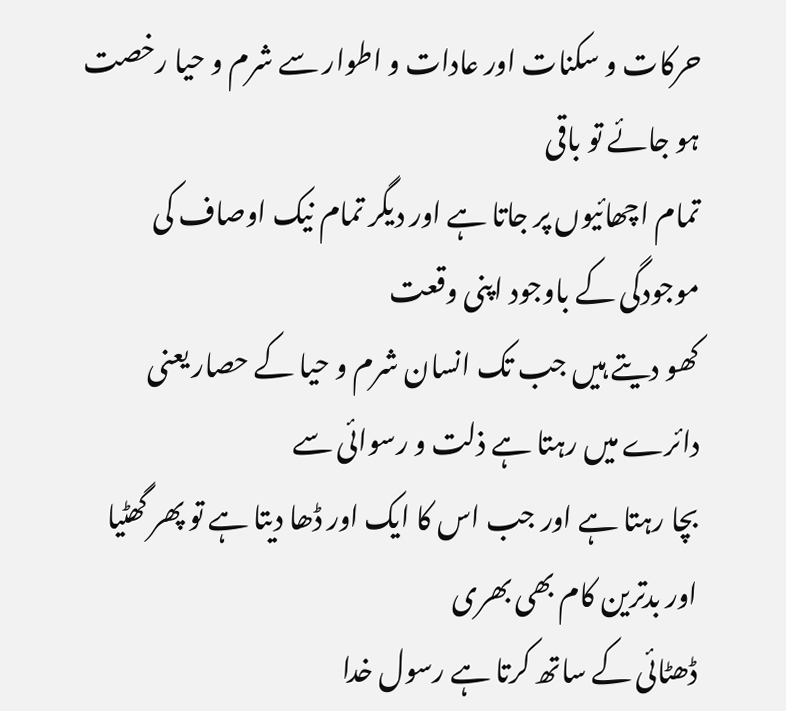حرکات و سکنات اور عادات و اطوار سے شرم و حیا رخصت ہو جائے تو باقی
تمام اچھائیوں پر جاتا ہے اور دیگر تمام نیک اوصاف کی موجودگی کے باوجود اپنی وقعت
کھو دیتے ہیں جب تک انسان شرم و حیا کے حصار یعنی دائرے میں رہتا ہے ذلت و رسوائی سے
بچا رہتا ہے اور جب اس کا ایک اور ڈھا دیتا ہے تو پھر گھٹیا اور بدترین کام بھی بھری
ڈھٹائی کے ساتھ کرتا ہے رسول خدا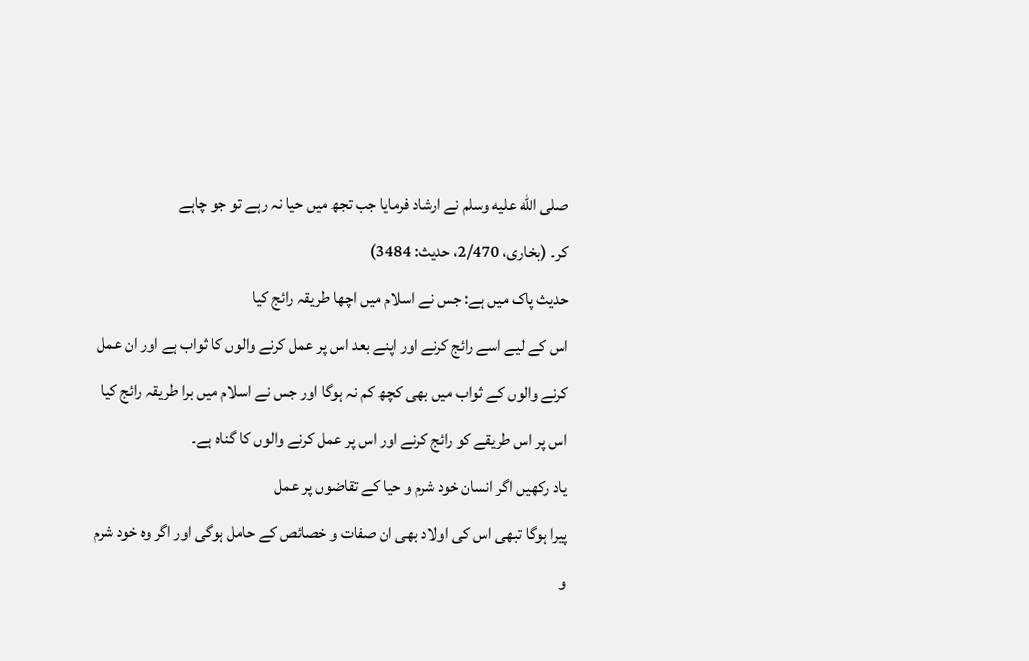صلى الله عليه وسلم نے ارشاد فرمایا جب تجھ میں حیا نہ رہے تو جو چاہے
کر۔ (بخاری، 2/470، حدیث: 3484)
حدیث پاک میں ہے: جس نے اسلام میں اچھا طریقہ رائج کیا
اس کے لیے اسے رائج کرنے اور اپنے بعد اس پر عمل کرنے والوں کا ثواب ہے اور ان عمل
کرنے والوں کے ثواب میں بھی کچھ کم نہ ہوگا اور جس نے اسلام میں برا طریقہ رائج کیا
اس پر اس طریقے کو رائج کرنے اور اس پر عمل کرنے والوں کا گناہ ہے۔
یاد رکھیں اگر انسان خود شرم و حیا کے تقاضوں پر عمل
پیرا ہوگا تبھی اس کی اولاد بھی ان صفات و خصائص کے حامل ہوگی اور اگر وہ خود شرم
و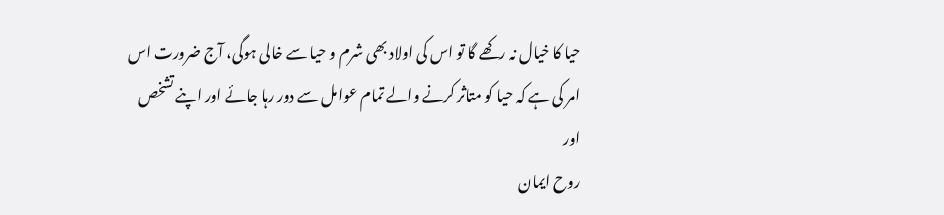حیا کا خیال نہ رکھے گا تو اس کی اولاد بھی شرم و حیا سے خالی ہوگی، آج ضرورت اس
امر کی ہے کہ حیا کو متاثر کرنے والے تمام عوامل سے دور رہا جائے اور اپنے تشخص اور
روح ایمان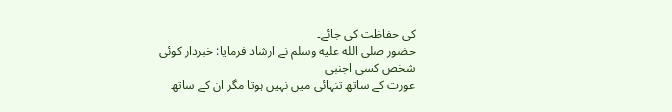کی حفاظت کی جائے۔
حضور صلى الله عليه وسلم نے ارشاد فرمایا: خبردار کوئی شخص کسی اجنبی
عورت کے ساتھ تنہائی میں نہیں ہوتا مگر ان کے ساتھ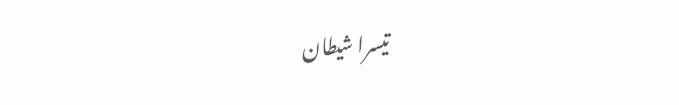تیسرا شیطان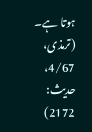ہوتا ہے۔ (ترمذی، 4/67،
حدیث: 2172)